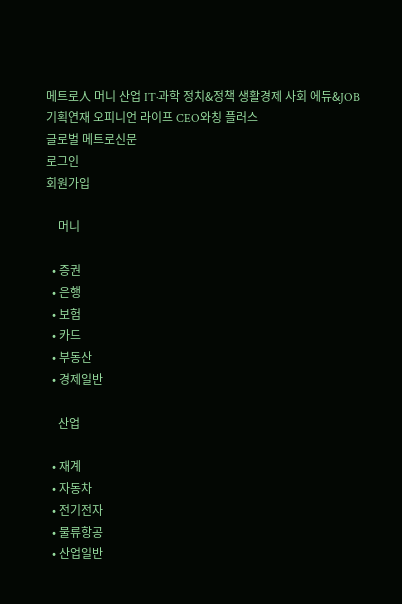메트로人 머니 산업 IT·과학 정치&정책 생활경제 사회 에듀&JOB 기획연재 오피니언 라이프 CEO와칭 플러스
글로벌 메트로신문
로그인
회원가입

    머니

  • 증권
  • 은행
  • 보험
  • 카드
  • 부동산
  • 경제일반

    산업

  • 재계
  • 자동차
  • 전기전자
  • 물류항공
  • 산업일반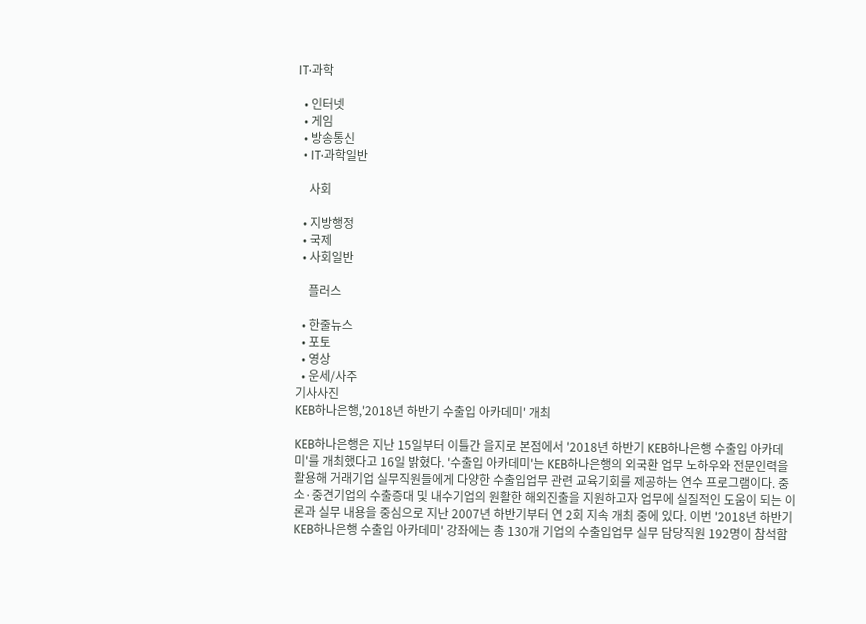IT·과학

  • 인터넷
  • 게임
  • 방송통신
  • IT·과학일반

    사회

  • 지방행정
  • 국제
  • 사회일반

    플러스

  • 한줄뉴스
  • 포토
  • 영상
  • 운세/사주
기사사진
KEB하나은행,'2018년 하반기 수출입 아카데미' 개최

KEB하나은행은 지난 15일부터 이틀간 을지로 본점에서 '2018년 하반기 KEB하나은행 수출입 아카데미'를 개최했다고 16일 밝혔다. '수출입 아카데미'는 KEB하나은행의 외국환 업무 노하우와 전문인력을 활용해 거래기업 실무직원들에게 다양한 수출입업무 관련 교육기회를 제공하는 연수 프로그램이다. 중소·중견기업의 수출증대 및 내수기업의 원활한 해외진출을 지원하고자 업무에 실질적인 도움이 되는 이론과 실무 내용을 중심으로 지난 2007년 하반기부터 연 2회 지속 개최 중에 있다. 이번 '2018년 하반기 KEB하나은행 수출입 아카데미' 강좌에는 총 130개 기업의 수출입업무 실무 담당직원 192명이 참석함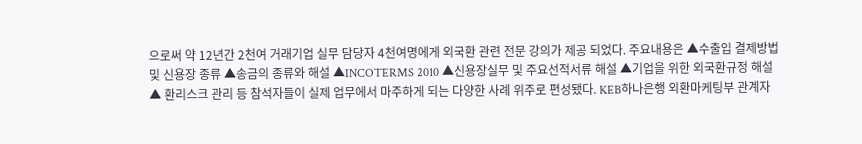으로써 약 12년간 2천여 거래기업 실무 담당자 4천여명에게 외국환 관련 전문 강의가 제공 되었다. 주요내용은 ▲수출입 결제방법 및 신용장 종류 ▲송금의 종류와 해설 ▲INCOTERMS 2010 ▲신용장실무 및 주요선적서류 해설 ▲기업을 위한 외국환규정 해설 ▲ 환리스크 관리 등 참석자들이 실제 업무에서 마주하게 되는 다양한 사례 위주로 편성됐다. KEB하나은행 외환마케팅부 관계자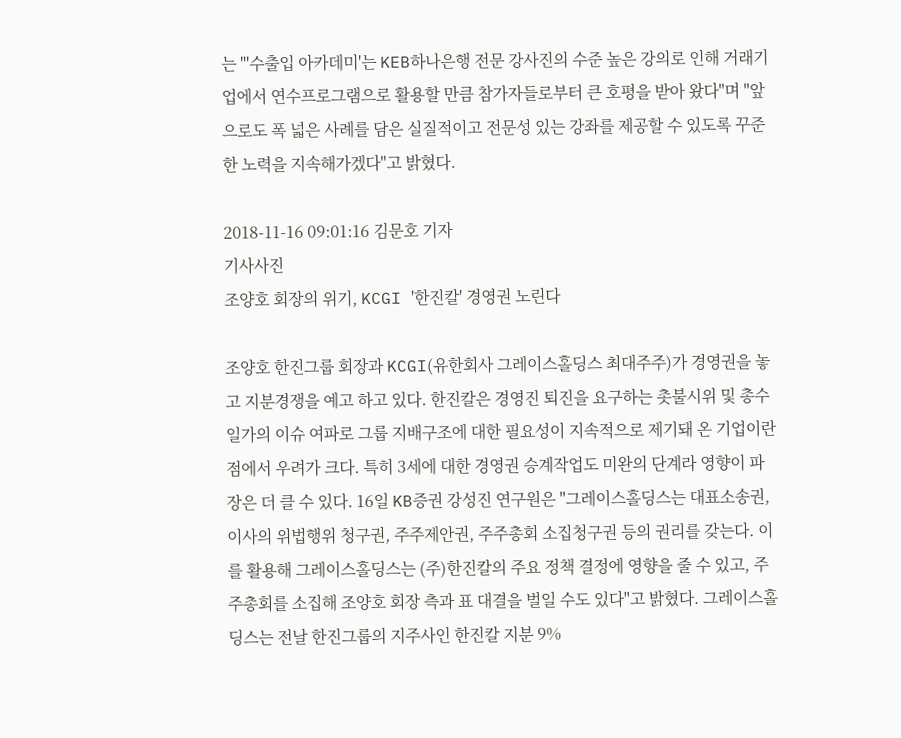는 "'수출입 아카데미'는 KEB하나은행 전문 강사진의 수준 높은 강의로 인해 거래기업에서 연수프로그램으로 활용할 만큼 참가자들로부터 큰 호평을 받아 왔다"며 "앞으로도 폭 넓은 사례를 담은 실질적이고 전문성 있는 강좌를 제공할 수 있도록 꾸준한 노력을 지속해가겠다"고 밝혔다.

2018-11-16 09:01:16 김문호 기자
기사사진
조양호 회장의 위기, KCGI '한진칼' 경영권 노린다

조양호 한진그룹 회장과 KCGI(유한회사 그레이스홀딩스 최대주주)가 경영권을 놓고 지분경쟁을 예고 하고 있다. 한진칼은 경영진 퇴진을 요구하는 촛불시위 및 총수일가의 이슈 여파로 그룹 지배구조에 대한 필요성이 지속적으로 제기돼 온 기업이란 점에서 우려가 크다. 특히 3세에 대한 경영권 승계작업도 미완의 단계라 영향이 파장은 더 클 수 있다. 16일 KB증권 강성진 연구원은 "그레이스홀딩스는 대표소송권, 이사의 위법행위 청구권, 주주제안권, 주주총회 소집청구권 등의 권리를 갖는다. 이를 활용해 그레이스홀딩스는 (주)한진칼의 주요 정책 결정에 영향을 줄 수 있고, 주주총회를 소집해 조양호 회장 측과 표 대결을 벌일 수도 있다"고 밝혔다. 그레이스홀딩스는 전날 한진그룹의 지주사인 한진칼 지분 9%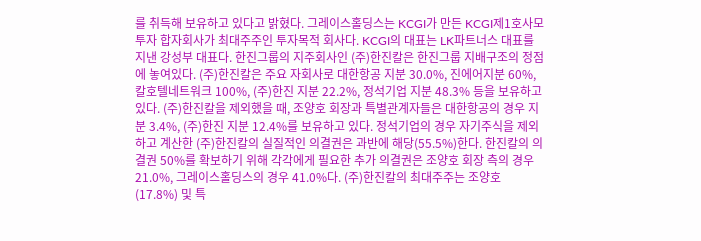를 취득해 보유하고 있다고 밝혔다. 그레이스홀딩스는 KCGI가 만든 KCGI제1호사모투자 합자회사가 최대주주인 투자목적 회사다. KCGI의 대표는 LK파트너스 대표를 지낸 강성부 대표다. 한진그룹의 지주회사인 (주)한진칼은 한진그룹 지배구조의 정점에 놓여있다. (주)한진칼은 주요 자회사로 대한항공 지분 30.0%, 진에어지분 60%, 칼호텔네트워크 100%, (주)한진 지분 22.2%, 정석기업 지분 48.3% 등을 보유하고 있다. (주)한진칼을 제외했을 때, 조양호 회장과 특별관계자들은 대한항공의 경우 지분 3.4%, (주)한진 지분 12.4%를 보유하고 있다. 정석기업의 경우 자기주식을 제외하고 계산한 (주)한진칼의 실질적인 의결권은 과반에 해당(55.5%)한다. 한진칼의 의결권 50%를 확보하기 위해 각각에게 필요한 추가 의결권은 조양호 회장 측의 경우 21.0%, 그레이스홀딩스의 경우 41.0%다. (주)한진칼의 최대주주는 조양호 (17.8%) 및 특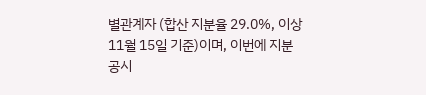별관계자 (합산 지분율 29.0%, 이상 11월 15일 기준)이며, 이번에 지분 공시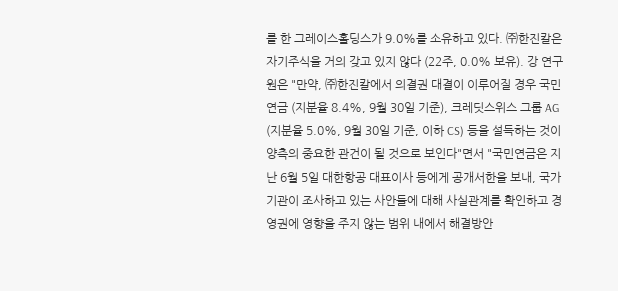를 한 그레이스홀딩스가 9.0%를 소유하고 있다. ㈜한진칼은 자기주식을 거의 갖고 있지 않다 (22주, 0.0% 보유). 강 연구원은 "만약, ㈜한진칼에서 의결권 대결이 이루어질 경우 국민연금 (지분율 8.4%, 9월 30일 기준), 크레딧스위스 그룹 AG (지분율 5.0%, 9월 30일 기준, 이하 CS) 등을 설득하는 것이 양측의 중요한 관건이 될 것으로 보인다"면서 "국민연금은 지난 6월 5일 대한항공 대표이사 등에게 공개서한을 보내, 국가기관이 조사하고 있는 사안들에 대해 사실관계를 확인하고 경영권에 영향을 주지 않는 범위 내에서 해결방안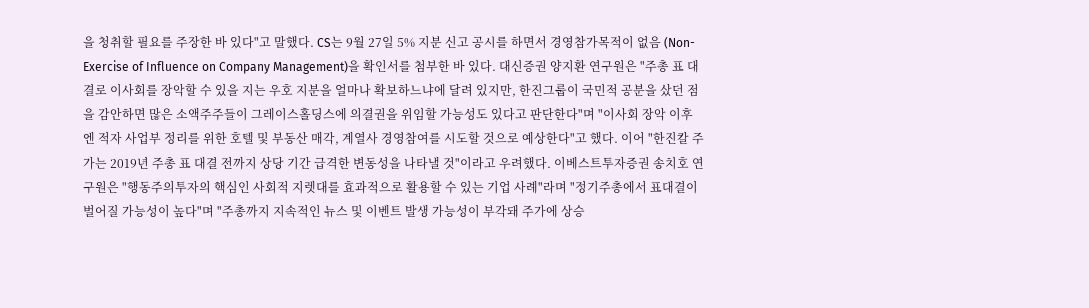을 청취할 필요를 주장한 바 있다"고 말했다. CS는 9월 27일 5% 지분 신고 공시를 하면서 경영참가목적이 없음 (Non-Exercise of Influence on Company Management)을 확인서를 첨부한 바 있다. 대신증권 양지환 연구원은 "주총 표 대결로 이사회를 장악할 수 있을 지는 우호 지분을 얼마나 확보하느냐에 달려 있지만, 한진그룹이 국민적 공분을 샀던 점을 감안하면 많은 소액주주들이 그레이스홀딩스에 의결권을 위임할 가능성도 있다고 판단한다"며 "이사회 장악 이후엔 적자 사업부 정리를 위한 호텔 및 부동산 매각, 계열사 경영참여를 시도할 것으로 예상한다"고 했다. 이어 "한진칼 주가는 2019년 주총 표 대결 전까지 상당 기간 급격한 변동성을 나타낼 것"이라고 우려했다. 이베스트투자증권 송치호 연구원은 "행동주의투자의 핵심인 사회적 지렛대를 효과적으로 활용할 수 있는 기업 사례"라며 "정기주총에서 표대결이 벌어질 가능성이 높다"며 "주총까지 지속적인 뉴스 및 이벤트 발생 가능성이 부각돼 주가에 상승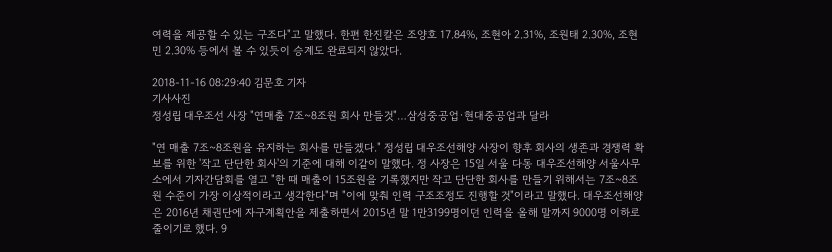여력을 제공할 수 있는 구조다"고 말했다. 한편 한진칼은 조양호 17.84%, 조현아 2.31%, 조원태 2.30%, 조현민 2.30% 등에서 볼 수 있듯이 승계도 완료되지 않았다.

2018-11-16 08:29:40 김문호 기자
기사사진
정성립 대우조선 사장 "연매출 7조~8조원 회사 만들것"…삼성중공업·현대중공업과 달라

"연 매출 7조~8조원을 유지하는 회사를 만들겠다." 정성립 대우조선해양 사장이 향후 회사의 생존과 경쟁력 확보를 위한 '작고 단단한 회사'의 기준에 대해 이같이 말했다. 정 사장은 15일 서울 다동 대우조선해양 서울사무소에서 기자간담회를 열고 "한 때 매출이 15조원을 기록했지만 작고 단단한 회사를 만들기 위해서는 7조~8조원 수준이 가장 이상적이라고 생각한다"며 "이에 맞춰 인력 구조조정도 진행할 것"이라고 말했다. 대우조선해양은 2016년 채권단에 자구계획안을 제출하면서 2015년 말 1만3199명이던 인력을 올해 말까지 9000명 이하로 줄이기로 했다. 9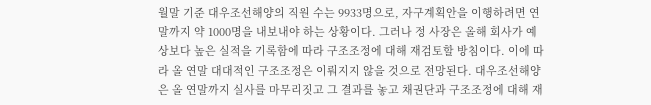월말 기준 대우조선해양의 직원 수는 9933명으로, 자구계획안을 이행하려면 연말까지 약 1000명을 내보내야 하는 상황이다. 그러나 정 사장은 올해 회사가 예상보다 높은 실적을 기록함에 따라 구조조정에 대해 재검토할 방침이다. 이에 따라 올 연말 대대적인 구조조정은 이뤄지지 않을 것으로 전망된다. 대우조선해양은 올 연말까지 실사를 마무리짓고 그 결과를 놓고 채권단과 구조조정에 대해 재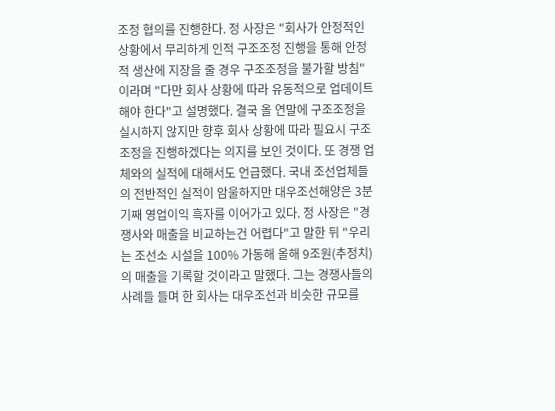조정 협의를 진행한다. 정 사장은 "회사가 안정적인 상황에서 무리하게 인적 구조조정 진행을 통해 안정적 생산에 지장을 줄 경우 구조조정을 불가할 방침"이라며 "다만 회사 상황에 따라 유동적으로 업데이트해야 한다"고 설명했다. 결국 올 연말에 구조조정을 실시하지 않지만 향후 회사 상황에 따라 필요시 구조조정을 진행하겠다는 의지를 보인 것이다. 또 경쟁 업체와의 실적에 대해서도 언급했다. 국내 조선업체들의 전반적인 실적이 암울하지만 대우조선해양은 3분기째 영업이익 흑자를 이어가고 있다. 정 사장은 "경쟁사와 매출을 비교하는건 어렵다"고 말한 뒤 "우리는 조선소 시설을 100% 가동해 올해 9조원(추정치)의 매출을 기록할 것이라고 말했다. 그는 경쟁사들의 사례들 들며 한 회사는 대우조선과 비슷한 규모를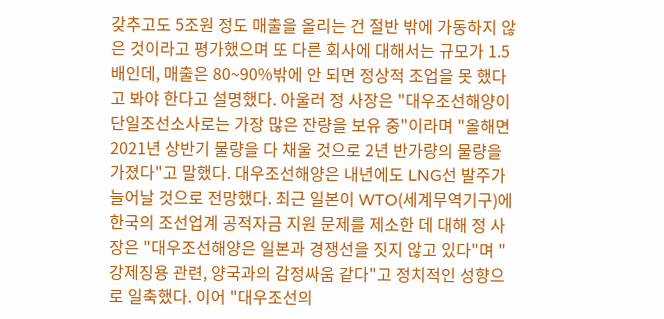갖추고도 5조원 정도 매출을 올리는 건 절반 밖에 가동하지 않은 것이라고 평가했으며 또 다른 회사에 대해서는 규모가 1.5배인데, 매출은 80~90%밖에 안 되면 정상적 조업을 못 했다고 봐야 한다고 설명했다. 아울러 정 사장은 "대우조선해양이 단일조선소사로는 가장 많은 잔량을 보유 중"이라며 "올해면 2021년 상반기 물량을 다 채울 것으로 2년 반가량의 물량을 가졌다"고 말했다. 대우조선해양은 내년에도 LNG선 발주가 늘어날 것으로 전망했다. 최근 일본이 WTO(세계무역기구)에 한국의 조선업계 공적자금 지원 문제를 제소한 데 대해 정 사장은 "대우조선해양은 일본과 경쟁선을 짓지 않고 있다"며 "강제징용 관련, 양국과의 감정싸움 같다"고 정치적인 성향으로 일축했다. 이어 "대우조선의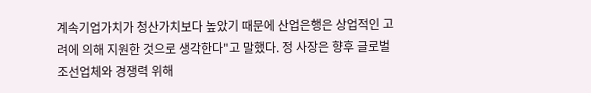계속기업가치가 청산가치보다 높았기 때문에 산업은행은 상업적인 고려에 의해 지원한 것으로 생각한다"고 말했다. 정 사장은 향후 글로벌 조선업체와 경쟁력 위해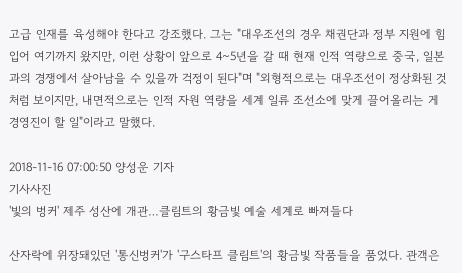고급 인재를 육성해야 한다고 강조했다. 그는 "대우조선의 경우 채권단과 정부 지원에 힘입어 여기까지 왔지만, 이런 상황이 앞으로 4~5년을 갈 때 현재 인적 역량으로 중국, 일본과의 경쟁에서 살아남을 수 있을까 걱정이 된다"며 "외형적으로는 대우조선이 정상화된 것처럼 보이지만, 내면적으로는 인적 자원 역량을 세계 일류 조선소에 맞게 끌어올리는 게 경영진이 할 일"이라고 말했다.

2018-11-16 07:00:50 양성운 기자
기사사진
'빛의 벙커' 제주 성산에 개관…클림트의 황금빛 예술 세계로 빠져들다

산자락에 위장돼있던 '통신벙커'가 '구스타프 클림트'의 황금빛 작품들을 품었다. 관객은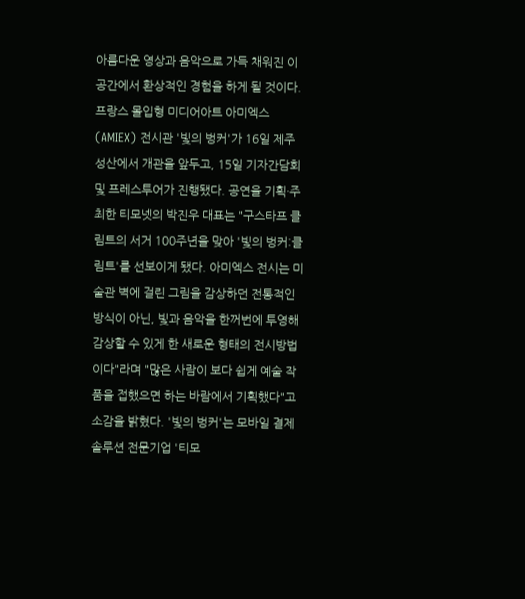아름다운 영상과 음악으로 가득 채워진 이 공간에서 환상적인 경험을 하게 될 것이다. 프랑스 몰입형 미디어아트 아미엑스(AMIEX) 전시관 '빛의 벙커'가 16일 제주 성산에서 개관을 앞두고, 15일 기자간담회 및 프레스투어가 진행됐다. 공연을 기획·주최한 티모넷의 박진우 대표는 "구스타프 클림트의 서거 100주년을 맞아 '빛의 벙커:클림트'를 선보이게 됐다. 아미엑스 전시는 미술관 벽에 걸린 그림을 감상하던 전통적인 방식이 아닌, 빛과 음악을 한꺼번에 투영해 감상할 수 있게 한 새로운 형태의 전시방법이다"라며 "많은 사람이 보다 쉽게 예술 작품을 접했으면 하는 바람에서 기획했다"고 소감을 밝혔다. '빛의 벙커'는 모바일 결제 솔루션 전문기업 '티모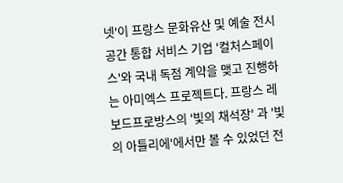넷'이 프랑스 문화유산 및 예술 전시 공간 통합 서비스 기업 '컬처스페이스'와 국내 독점 계약을 맺고 진행하는 아미엑스 프로젝트다. 프랑스 레보드프로방스의 '빛의 채석장' 과 '빛의 아틀리에'에서만 볼 수 있었던 전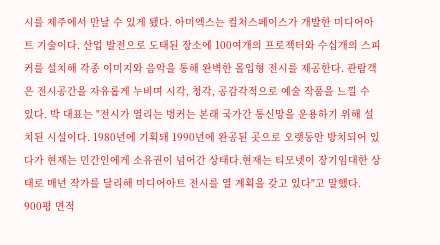시를 제주에서 만날 수 있게 됐다. 아미엑스는 컬처스페이스가 개발한 미디어아트 기술이다. 산업 발전으로 도태된 장소에 100여개의 프로젝터와 수십개의 스피커를 설치해 각종 이미지와 음악을 통해 완벽한 몰입형 전시를 제공한다. 관람객은 전시공간을 자유롭게 누비며 시각, 청각, 공감각적으로 예술 작품을 느낄 수 있다. 박 대표는 "전시가 열리는 벙커는 본래 국가간 통신망을 운용하기 위해 설치된 시설이다. 1980년에 기획돼 1990년에 완공된 곳으로 오랫동안 방치되어 있다가 현재는 민간인에게 소유권이 넘어간 상태다.현재는 티모넷이 장기임대한 상태로 매년 작가를 달리해 미디어아트 전시를 열 계획을 갖고 있다"고 말했다. 900평 면적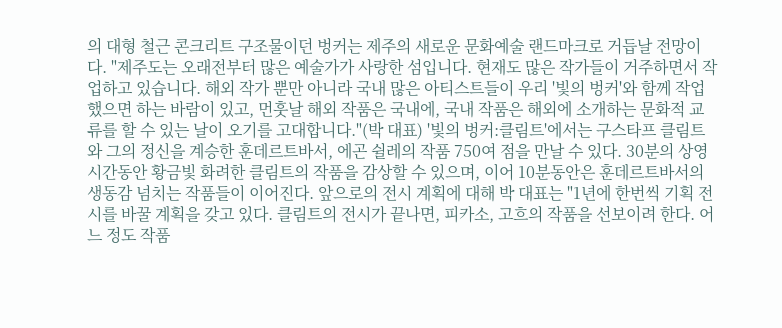의 대형 철근 콘크리트 구조물이던 벙커는 제주의 새로운 문화예술 랜드마크로 거듭날 전망이다. "제주도는 오래전부터 많은 예술가가 사랑한 섬입니다. 현재도 많은 작가들이 거주하면서 작업하고 있습니다. 해외 작가 뿐만 아니라 국내 많은 아티스트들이 우리 '빛의 벙커'와 함께 작업했으면 하는 바람이 있고, 먼훗날 해외 작품은 국내에, 국내 작품은 해외에 소개하는 문화적 교류를 할 수 있는 날이 오기를 고대합니다."(박 대표) '빛의 벙커:클림트'에서는 구스타프 클림트와 그의 정신을 계승한 훈데르트바서, 에곤 쉴레의 작품 750여 점을 만날 수 있다. 30분의 상영시간동안 황금빛 화려한 클림트의 작품을 감상할 수 있으며, 이어 10분동안은 훈데르트바서의 생동감 넘치는 작품들이 이어진다. 앞으로의 전시 계획에 대해 박 대표는 "1년에 한번씩 기획 전시를 바꿀 계획을 갖고 있다. 클림트의 전시가 끝나면, 피카소, 고흐의 작품을 선보이려 한다. 어느 정도 작품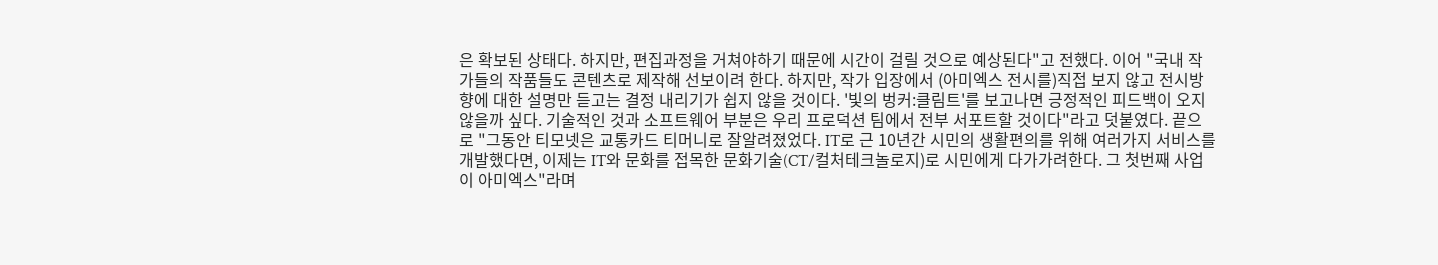은 확보된 상태다. 하지만, 편집과정을 거쳐야하기 때문에 시간이 걸릴 것으로 예상된다"고 전했다. 이어 "국내 작가들의 작품들도 콘텐츠로 제작해 선보이려 한다. 하지만, 작가 입장에서 (아미엑스 전시를)직접 보지 않고 전시방향에 대한 설명만 듣고는 결정 내리기가 쉽지 않을 것이다. '빛의 벙커:클림트'를 보고나면 긍정적인 피드백이 오지않을까 싶다. 기술적인 것과 소프트웨어 부분은 우리 프로덕션 팀에서 전부 서포트할 것이다"라고 덧붙였다. 끝으로 "그동안 티모넷은 교통카드 티머니로 잘알려졌었다. IT로 근 10년간 시민의 생활편의를 위해 여러가지 서비스를 개발했다면, 이제는 IT와 문화를 접목한 문화기술(CT/컬처테크놀로지)로 시민에게 다가가려한다. 그 첫번째 사업이 아미엑스"라며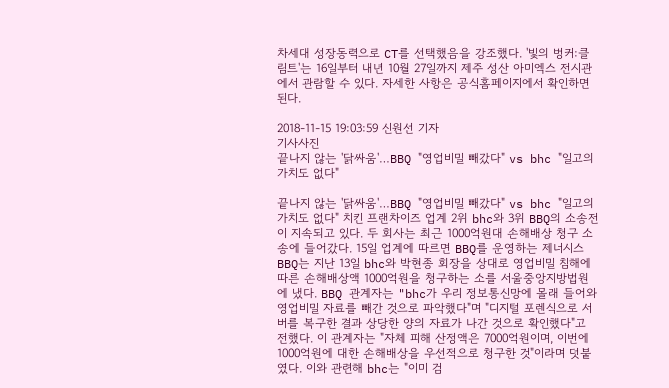차세대 성장동력으로 CT를 선택했음을 강조했다. '빛의 벙커:클림트'는 16일부터 내년 10월 27일까지 제주 성산 아미엑스 전시관에서 관람할 수 있다. 자세한 사항은 공식홈페이지에서 확인하면 된다.

2018-11-15 19:03:59 신원선 기자
기사사진
끝나지 않는 '닭싸움'…BBQ "영업비밀 빼갔다" vs bhc "일고의 가치도 없다"

끝나지 않는 '닭싸움'…BBQ "영업비밀 빼갔다" vs bhc "일고의 가치도 없다" 치킨 프랜차이즈 업계 2위 bhc와 3위 BBQ의 소송전이 지속되고 있다. 두 회사는 최근 1000억원대 손해배상 청구 소송에 들어갔다. 15일 업계에 따르면 BBQ를 운영하는 제너시스BBQ는 지난 13일 bhc와 박현종 회장을 상대로 영업비밀 침해에 따른 손해배상액 1000억원을 청구하는 소를 서울중앙지방법원에 냈다. BBQ 관계자는 "bhc가 우리 정보통신망에 몰래 들어와 영업비밀 자료를 빼간 것으로 파악했다"며 "디지털 포렌식으로 서버를 복구한 결과 상당한 양의 자료가 나간 것으로 확인했다"고 전했다. 이 관계자는 "자체 피해 산정액은 7000억원이며, 이번에 1000억원에 대한 손해배상을 우선적으로 청구한 것"이라며 덧붙였다. 이와 관련해 bhc는 "이미 검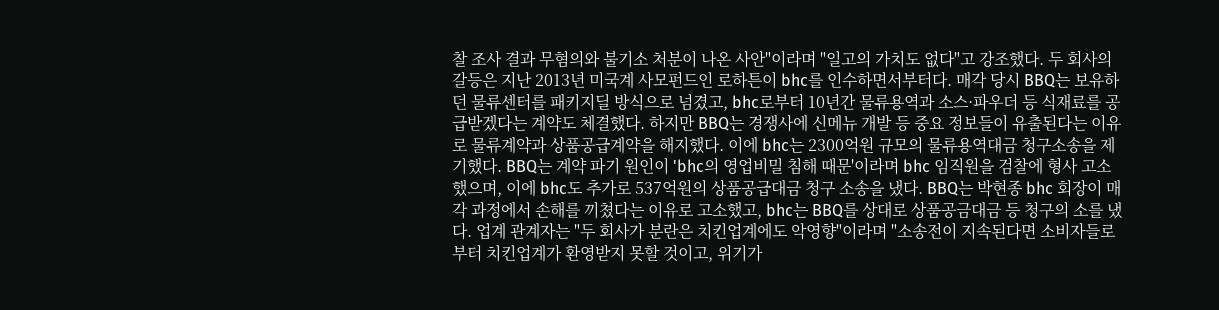찰 조사 결과 무혐의와 불기소 처분이 나온 사안"이라며 "일고의 가치도 없다"고 강조했다. 두 회사의 갈등은 지난 2013년 미국계 사모펀드인 로하튼이 bhc를 인수하면서부터다. 매각 당시 BBQ는 보유하던 물류센터를 패키지딜 방식으로 넘겼고, bhc로부터 10년간 물류용역과 소스·파우더 등 식재료를 공급받겠다는 계약도 체결했다. 하지만 BBQ는 경쟁사에 신메뉴 개발 등 중요 정보들이 유출된다는 이유로 물류계약과 상품공급계약을 해지했다. 이에 bhc는 2300억원 규모의 물류용역대금 청구소송을 제기했다. BBQ는 계약 파기 원인이 'bhc의 영업비밀 침해 때문'이라며 bhc 임직원을 검찰에 형사 고소했으며, 이에 bhc도 추가로 537억원의 상품공급대금 청구 소송을 냈다. BBQ는 박현종 bhc 회장이 매각 과정에서 손해를 끼쳤다는 이유로 고소했고, bhc는 BBQ를 상대로 상품공금대금 등 청구의 소를 냈다. 업계 관계자는 "두 회사가 분란은 치킨업계에도 악영향"이라며 "소송전이 지속된다면 소비자들로부터 치킨업계가 환영받지 못할 것이고, 위기가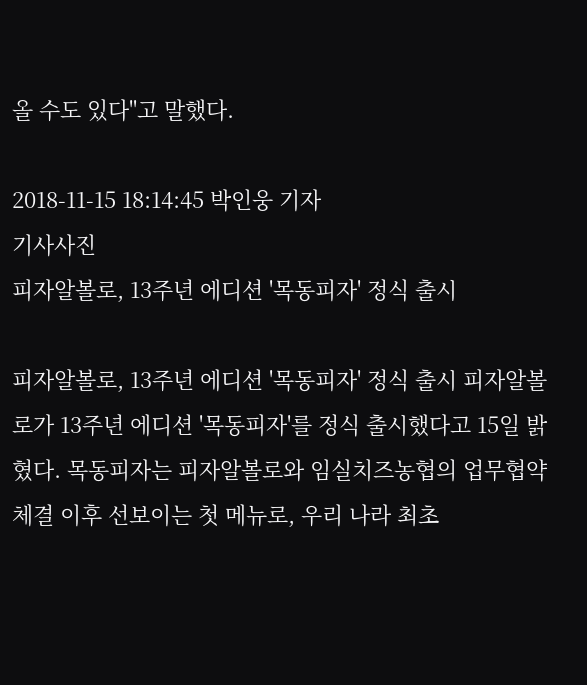올 수도 있다"고 말했다.

2018-11-15 18:14:45 박인웅 기자
기사사진
피자알볼로, 13주년 에디션 '목동피자' 정식 출시

피자알볼로, 13주년 에디션 '목동피자' 정식 출시 피자알볼로가 13주년 에디션 '목동피자'를 정식 출시했다고 15일 밝혔다. 목동피자는 피자알볼로와 임실치즈농협의 업무협약 체결 이후 선보이는 첫 메뉴로, 우리 나라 최초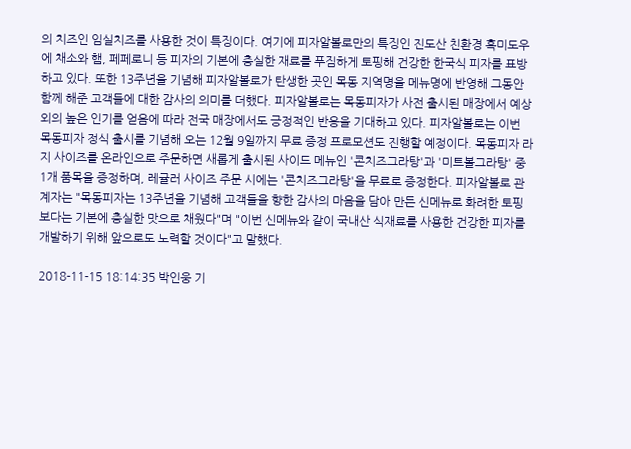의 치즈인 임실치즈를 사용한 것이 특징이다. 여기에 피자알볼로만의 특징인 진도산 친환경 흑미도우에 채소와 햄, 페페로니 등 피자의 기본에 충실한 재료를 푸짐하게 토핑해 건강한 한국식 피자를 표방하고 있다. 또한 13주년을 기념해 피자알볼로가 탄생한 곳인 목동 지역명을 메뉴명에 반영해 그동안 함께 해준 고객들에 대한 감사의 의미를 더했다. 피자알볼로는 목동피자가 사전 출시된 매장에서 예상 외의 높은 인기를 얻음에 따라 전국 매장에서도 긍정적인 반응을 기대하고 있다. 피자알볼로는 이번 목동피자 정식 출시를 기념해 오는 12월 9일까지 무료 증정 프로모션도 진행할 예정이다. 목동피자 라지 사이즈를 온라인으로 주문하면 새롭게 출시된 사이드 메뉴인 '콘치즈그라탕'과 '미트볼그라탕' 중 1개 품목을 증정하며, 레귤러 사이즈 주문 시에는 '콘치즈그라탕'을 무료로 증정한다. 피자알볼로 관계자는 "목동피자는 13주년을 기념해 고객들을 향한 감사의 마음을 담아 만든 신메뉴로 화려한 토핑보다는 기본에 충실한 맛으로 채웠다"며 "이번 신메뉴와 같이 국내산 식재료를 사용한 건강한 피자를 개발하기 위해 앞으로도 노력할 것이다"고 말했다.

2018-11-15 18:14:35 박인웅 기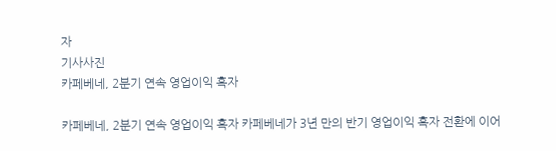자
기사사진
카페베네, 2분기 연속 영업이익 흑자

카페베네, 2분기 연속 영업이익 흑자 카페베네가 3년 만의 반기 영업이익 흑자 전환에 이어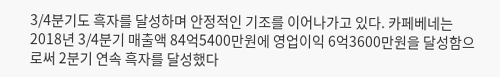3/4분기도 흑자를 달성하며 안정적인 기조를 이어나가고 있다. 카페베네는 2018년 3/4분기 매출액 84억5400만원에 영업이익 6억3600만원을 달성함으로써 2분기 연속 흑자를 달성했다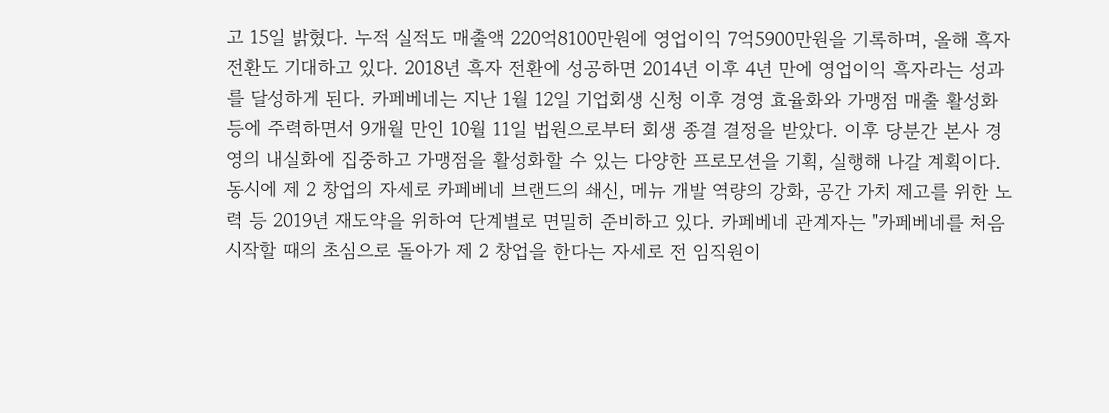고 15일 밝혔다. 누적 실적도 매출액 220억8100만원에 영업이익 7억5900만원을 기록하며, 올해 흑자 전환도 기대하고 있다. 2018년 흑자 전환에 성공하면 2014년 이후 4년 만에 영업이익 흑자라는 성과를 달성하게 된다. 카페베네는 지난 1월 12일 기업회생 신청 이후 경영 효율화와 가맹점 매출 활성화 등에 주력하면서 9개월 만인 10월 11일 법원으로부터 회생 종결 결정을 받았다. 이후 당분간 본사 경영의 내실화에 집중하고 가맹점을 활성화할 수 있는 다양한 프로모션을 기획, 실행해 나갈 계획이다. 동시에 제 2 창업의 자세로 카페베네 브랜드의 쇄신, 메뉴 개발 역량의 강화, 공간 가치 제고를 위한 노력 등 2019년 재도약을 위하여 단계별로 면밀히 준비하고 있다. 카페베네 관계자는 "카페베네를 처음 시작할 때의 초심으로 돌아가 제 2 창업을 한다는 자세로 전 임직원이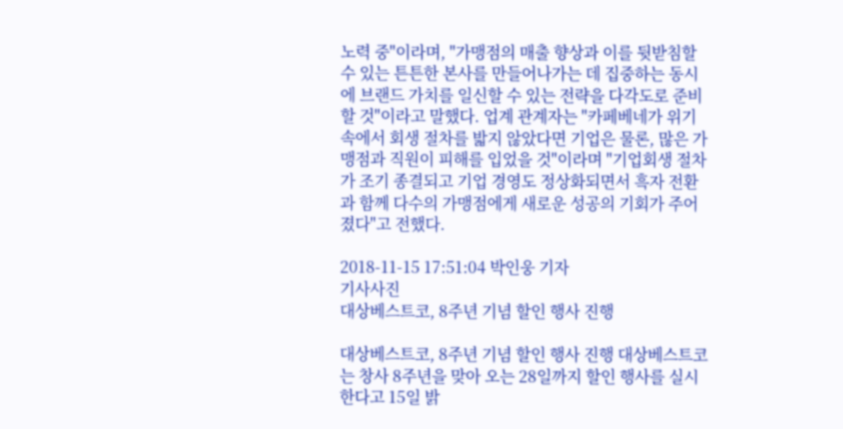노력 중"이라며, "가맹점의 매출 향상과 이를 뒷받침할 수 있는 튼튼한 본사를 만들어나가는 데 집중하는 동시에 브랜드 가치를 일신할 수 있는 전략을 다각도로 준비할 것"이라고 말했다. 업계 관계자는 "카페베네가 위기 속에서 회생 절차를 밟지 않았다면 기업은 물론, 많은 가맹점과 직원이 피해를 입었을 것"이라며 "기업회생 절차가 조기 종결되고 기업 경영도 정상화되면서 흑자 전환과 함께 다수의 가맹점에게 새로운 성공의 기회가 주어졌다"고 전했다.

2018-11-15 17:51:04 박인웅 기자
기사사진
대상베스트코, 8주년 기념 할인 행사 진행

대상베스트코, 8주년 기념 할인 행사 진행 대상베스트코는 창사 8주년을 맞아 오는 28일까지 할인 행사를 실시한다고 15일 밝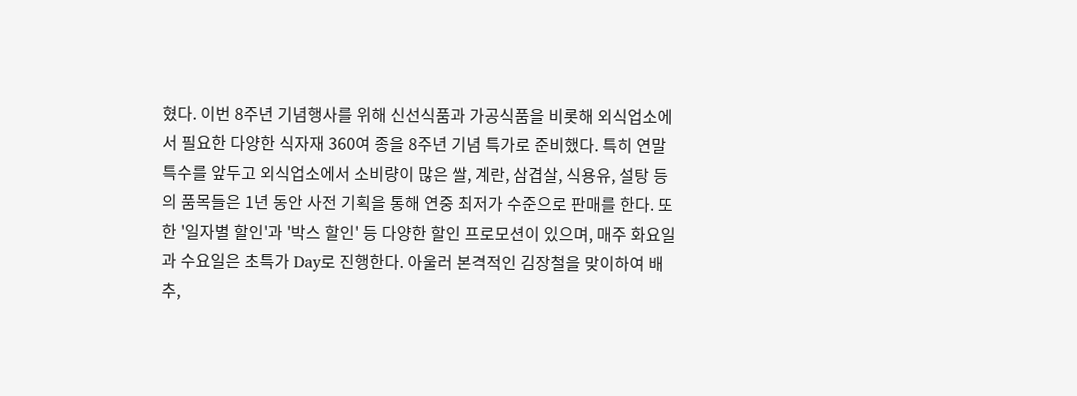혔다. 이번 8주년 기념행사를 위해 신선식품과 가공식품을 비롯해 외식업소에서 필요한 다양한 식자재 360여 종을 8주년 기념 특가로 준비했다. 특히 연말 특수를 앞두고 외식업소에서 소비량이 많은 쌀, 계란, 삼겹살, 식용유, 설탕 등의 품목들은 1년 동안 사전 기획을 통해 연중 최저가 수준으로 판매를 한다. 또한 '일자별 할인'과 '박스 할인' 등 다양한 할인 프로모션이 있으며, 매주 화요일과 수요일은 초특가 Day로 진행한다. 아울러 본격적인 김장철을 맞이하여 배추,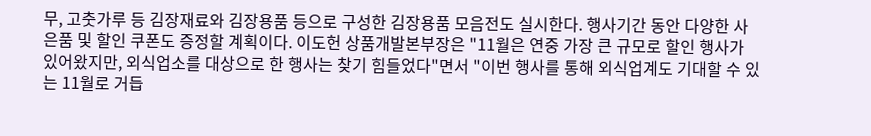무, 고춧가루 등 김장재료와 김장용품 등으로 구성한 김장용품 모음전도 실시한다. 행사기간 동안 다양한 사은품 및 할인 쿠폰도 증정할 계획이다. 이도헌 상품개발본부장은 "11월은 연중 가장 큰 규모로 할인 행사가 있어왔지만, 외식업소를 대상으로 한 행사는 찾기 힘들었다"면서 "이번 행사를 통해 외식업계도 기대할 수 있는 11월로 거듭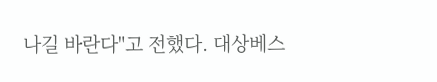나길 바란다"고 전했다. 대상베스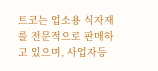트코는 업소용 식자재를 전문적으로 판매하고 있으며, 사업자등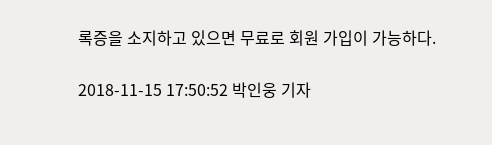록증을 소지하고 있으면 무료로 회원 가입이 가능하다.

2018-11-15 17:50:52 박인웅 기자